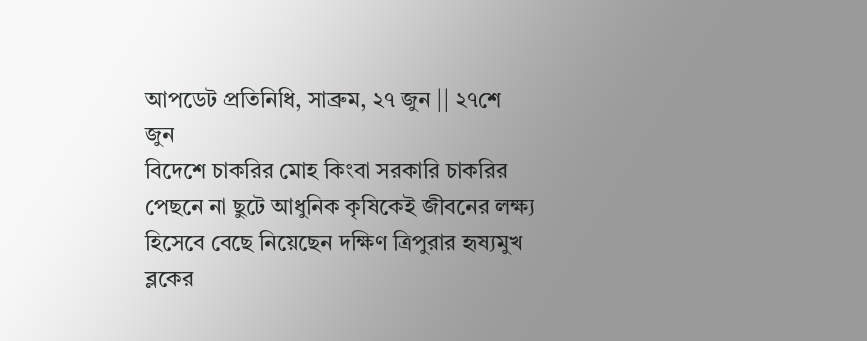আপডেট প্রতিনিধি, সাব্রুম, ২৭ জুন || ২৭শে জুন
বিদেশে চাকরির মোহ কিংবা সরকারি চাকরির পেছনে না ছুটে আধুনিক কৃষিকেই জীবনের লক্ষ্য হিসেবে বেছে নিয়েছেন দক্ষিণ ত্রিপুরার হৃষ্যমুখ ব্লকের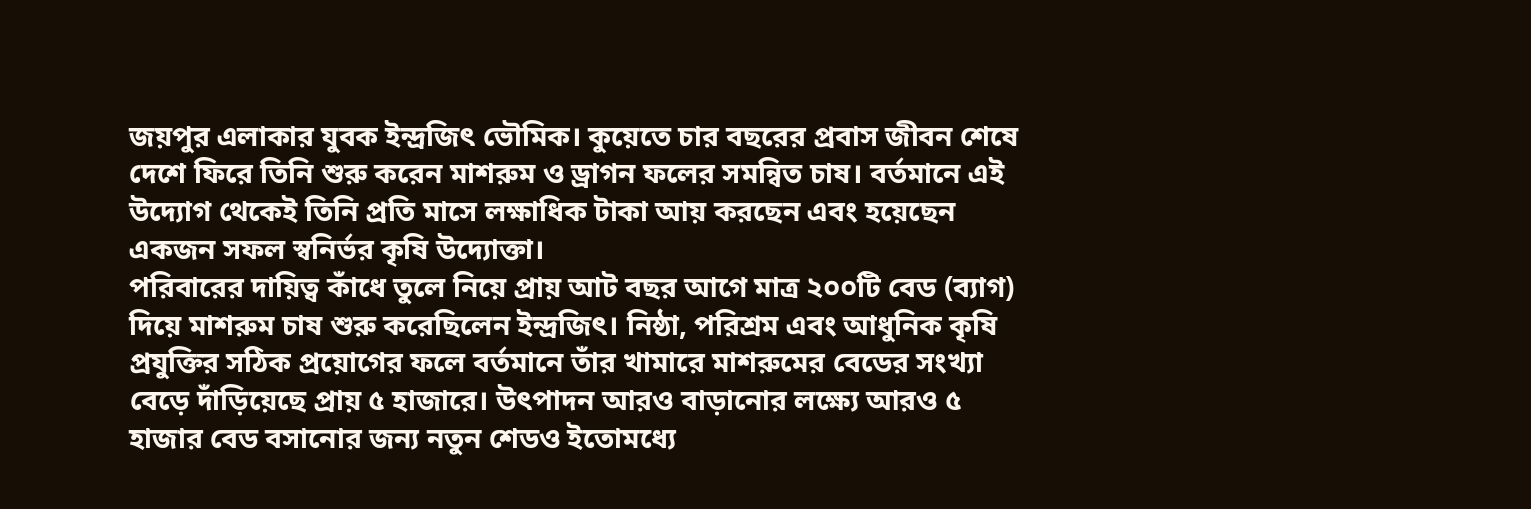জয়পুর এলাকার যুবক ইন্দ্রজিৎ ভৌমিক। কুয়েতে চার বছরের প্রবাস জীবন শেষে দেশে ফিরে তিনি শুরু করেন মাশরুম ও ড্রাগন ফলের সমন্বিত চাষ। বর্তমানে এই উদ্যোগ থেকেই তিনি প্রতি মাসে লক্ষাধিক টাকা আয় করছেন এবং হয়েছেন একজন সফল স্বনির্ভর কৃষি উদ্যোক্তা।
পরিবারের দায়িত্ব কাঁধে তুলে নিয়ে প্রায় আট বছর আগে মাত্র ২০০টি বেড (ব্যাগ) দিয়ে মাশরুম চাষ শুরু করেছিলেন ইন্দ্রজিৎ। নিষ্ঠা, পরিশ্রম এবং আধুনিক কৃষি প্রযুক্তির সঠিক প্রয়োগের ফলে বর্তমানে তাঁর খামারে মাশরুমের বেডের সংখ্যা বেড়ে দাঁড়িয়েছে প্রায় ৫ হাজারে। উৎপাদন আরও বাড়ানোর লক্ষ্যে আরও ৫ হাজার বেড বসানোর জন্য নতুন শেডও ইতোমধ্যে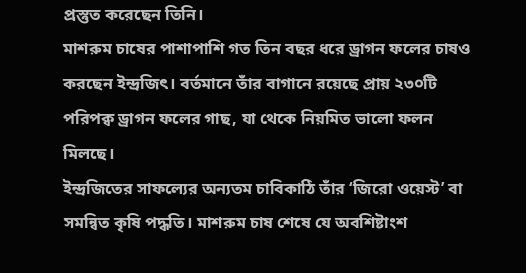প্রস্তুত করেছেন তিনি।
মাশরুম চাষের পাশাপাশি গত তিন বছর ধরে ড্রাগন ফলের চাষও করছেন ইন্দ্রজিৎ। বর্তমানে তাঁর বাগানে রয়েছে প্রায় ২৩০টি পরিপক্ব ড্রাগন ফলের গাছ, যা থেকে নিয়মিত ভালো ফলন মিলছে।
ইন্দ্রজিতের সাফল্যের অন্যতম চাবিকাঠি তাঁর ‘জিরো ওয়েস্ট’ বা সমন্বিত কৃষি পদ্ধতি। মাশরুম চাষ শেষে যে অবশিষ্টাংশ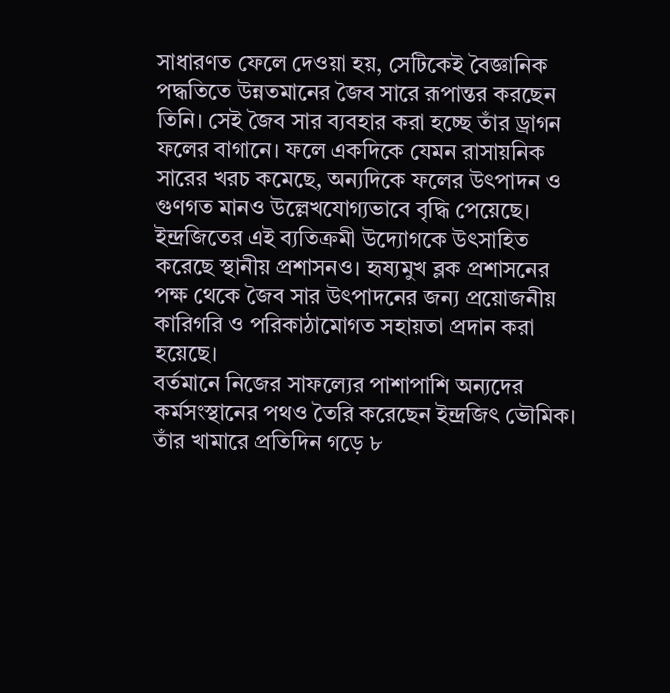সাধারণত ফেলে দেওয়া হয়, সেটিকেই বৈজ্ঞানিক পদ্ধতিতে উন্নতমানের জৈব সারে রূপান্তর করছেন তিনি। সেই জৈব সার ব্যবহার করা হচ্ছে তাঁর ড্রাগন ফলের বাগানে। ফলে একদিকে যেমন রাসায়নিক সারের খরচ কমেছে, অন্যদিকে ফলের উৎপাদন ও গুণগত মানও উল্লেখযোগ্যভাবে বৃদ্ধি পেয়েছে।
ইন্দ্রজিতের এই ব্যতিক্রমী উদ্যোগকে উৎসাহিত করেছে স্থানীয় প্রশাসনও। হৃষ্যমুখ ব্লক প্রশাসনের পক্ষ থেকে জৈব সার উৎপাদনের জন্য প্রয়োজনীয় কারিগরি ও পরিকাঠামোগত সহায়তা প্রদান করা হয়েছে।
বর্তমানে নিজের সাফল্যের পাশাপাশি অন্যদের কর্মসংস্থানের পথও তৈরি করেছেন ইন্দ্রজিৎ ভৌমিক। তাঁর খামারে প্রতিদিন গড়ে ৮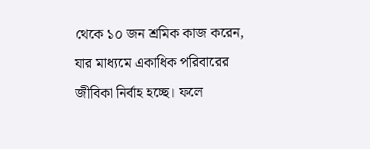থেকে ১০ জন শ্রমিক কাজ করেন, যার মাধ্যমে একাধিক পরিবারের জীবিকা নির্বাহ হচ্ছে। ফলে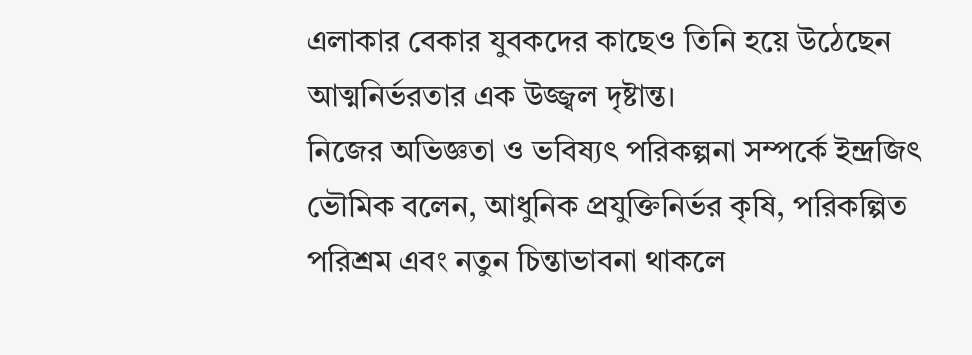এলাকার বেকার যুবকদের কাছেও তিনি হয়ে উঠেছেন আত্মনির্ভরতার এক উজ্জ্বল দৃষ্টান্ত।
নিজের অভিজ্ঞতা ও ভবিষ্যৎ পরিকল্পনা সম্পর্কে ইন্দ্রজিৎ ভৌমিক বলেন, আধুনিক প্রযুক্তিনির্ভর কৃষি, পরিকল্পিত পরিশ্রম এবং নতুন চিন্তাভাবনা থাকলে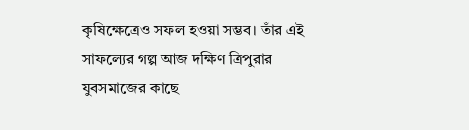কৃষিক্ষেত্রেও সফল হওয়া সম্ভব। তাঁর এই সাফল্যের গল্প আজ দক্ষিণ ত্রিপুরার যুবসমাজের কাছে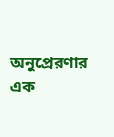অনুপ্রেরণার এক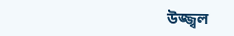উজ্জ্বল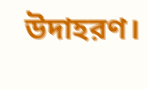উদাহরণ।